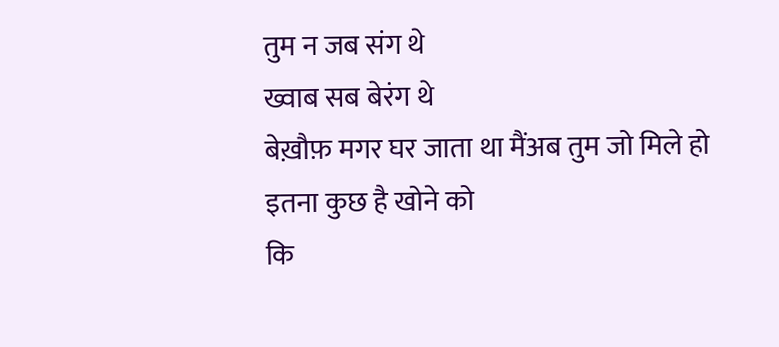तुम न जब संग थे
ख्वाब सब बेरंग थे
बेख़ौफ़ मगर घर जाता था मैंअब तुम जो मिले हो
इतना कुछ है खोने को
कि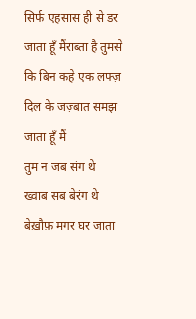सिर्फ एहसास ही से डर जाता हूँ मैंराब्ता है तुमसे
कि बिन कहे एक लफ्ज़
दिल के जज़्बात समझ जाता हूँ मैं
तुम न जब संग थे
ख्वाब सब बेरंग थे
बेख़ौफ़ मगर घर जाता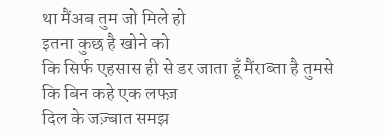था मैंअब तुम जो मिले हो
इतना कुछ है खोने को
कि सिर्फ एहसास ही से डर जाता हूँ मैंराब्ता है तुमसे
कि बिन कहे एक लफ्ज़
दिल के जज़्बात समझ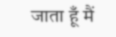जाता हूँ मैं